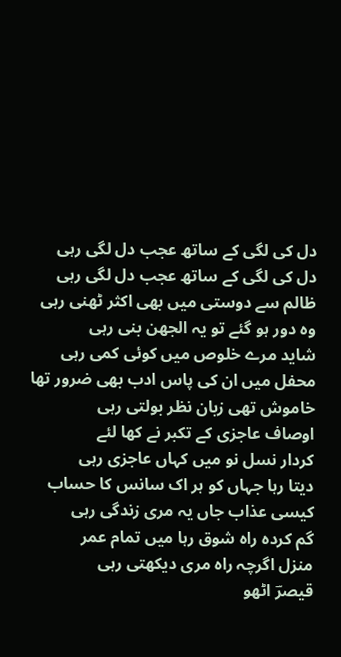دل کی لگی کے ساتھ عجب دل لگی رہی
دل کی لگی کے ساتھ عجب دل لگی رہی
ظالم سے دوستی میں بھی اکثر ٹھنی رہی
وہ دور ہو گئے تو یہ الجھن بنی رہی
شاید مرے خلوص میں کوئی کمی رہی
محفل میں ان کی پاس ادب بھی ضرور تھا
خاموش تھی زبان نظر بولتی رہی
اوصاف عاجزی کے تکبر نے کھا لئے
کردار نسل نو میں کہاں عاجزی رہی
دیتا رہا جہاں کو ہر اک سانس کا حساب
کیسی عذاب جاں یہ مری زندگی رہی
گم کردہ راہ شوق رہا میں تمام عمر
منزل اگرچہ راہ مری دیکھتی رہی
قیصرؔ اٹھو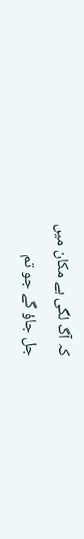کہ آگ لگی ہے مکان میں
جل جاؤ گے جو تم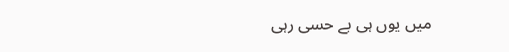میں یوں ہی بے حسی رہی